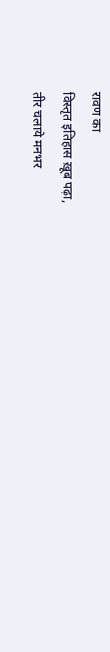रावण का
विस्तृत इतिहास ख़ूब पढ़ा,
तीर चलाये मनभर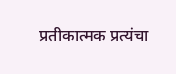प्रतीकात्मक प्रत्यंचा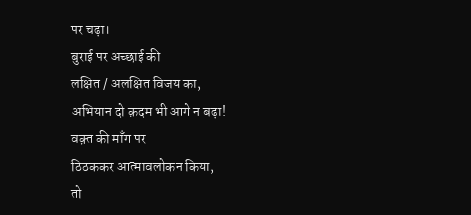पर चढ़ा।
बुराई पर अच्छाई की
लक्षित / अलक्षित विजय का,
अभियान दो क़दम भी आगे न बढ़ा!
वक़्त की माँग पर
ठिठककर आत्मावलोकन किया,
तो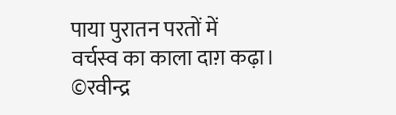पाया पुरातन परतों में
वर्चस्व का काला दाग़ कढ़ा।
©रवीन्द्र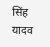सिंह यादव